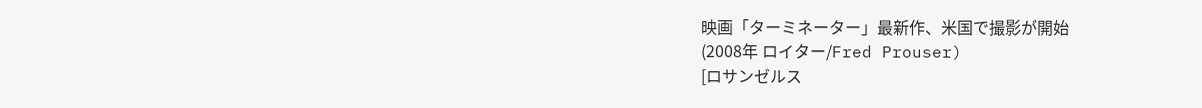映画「ターミネーター」最新作、米国で撮影が開始
(2008年 ロイター/Fred Prouser)
[ロサンゼルス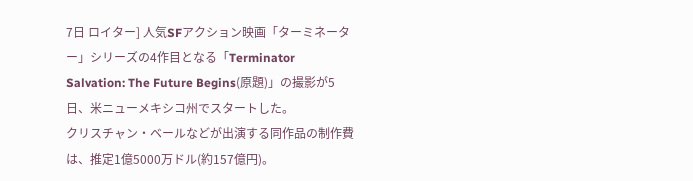7日 ロイター] 人気SFアクション映画「ターミネーター」シリーズの4作目となる「Terminator Salvation: The Future Begins(原題)」の撮影が5日、米ニューメキシコ州でスタートした。
クリスチャン・ベールなどが出演する同作品の制作費は、推定1億5000万ドル(約157億円)。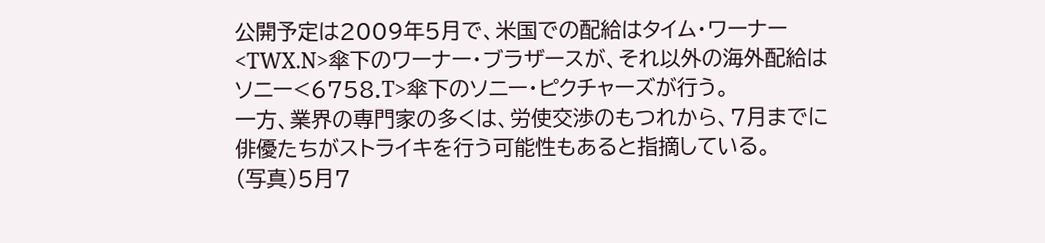公開予定は2009年5月で、米国での配給はタイム・ワーナー<TWX.N>傘下のワーナー・ブラザースが、それ以外の海外配給はソニー<6758.T>傘下のソニー・ピクチャーズが行う。
一方、業界の専門家の多くは、労使交渉のもつれから、7月までに俳優たちがストライキを行う可能性もあると指摘している。
(写真)5月7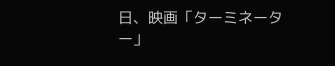日、映画「ターミネーター」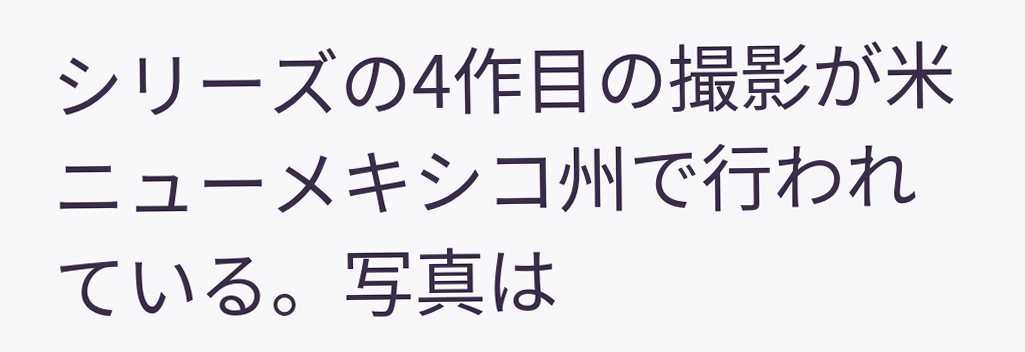シリーズの4作目の撮影が米ニューメキシコ州で行われている。写真は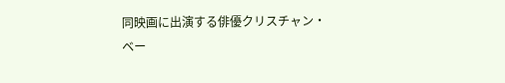同映画に出演する俳優クリスチャン・ベー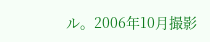ル。2006年10月撮影